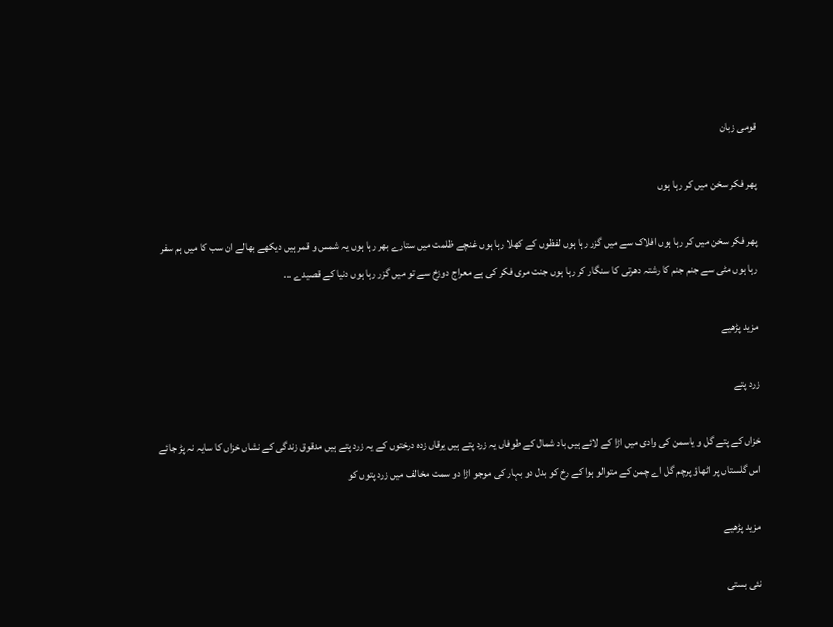قومی زبان

پھر فکر سخن میں کر رہا ہوں

پھر فکر سخن میں کر رہا ہوں افلاک سے میں گزر رہا ہوں لفظوں کے کھلا رہا ہوں غنچے ظلمت میں ستارے بھر رہا ہوں یہ شمس و قمر ہیں دیکھے بھالے ان سب کا میں ہم سفر رہا ہوں مٹی سے جنم جنم کا رشتہ دھرتی کا سنگار کر رہا ہوں جنت مری فکر کی ہے معراج دوزخ سے تو میں گزر رہا ہوں دنیا کے قصیدے ...

مزید پڑھیے

زرد پتے

خزاں کے پتے گل و یاسمن کی وادی میں اڑا کے لائے ہیں باد شمال کے طوفاں یہ زرد پتے ہیں یرقاں زدہ درختوں کے یہ زرد پتے ہیں مدقوق زندگی کے نشاں خزاں کا سایہ نہ پڑ جائے اس گلستاں پر اٹھاؤ پرچم گل اے چمن کے متوالو ہوا کے رخ کو بدل دو بہار کی موجو اڑا دو سمت مخالف میں زرد پتوں کو

مزید پڑھیے

نئی بستی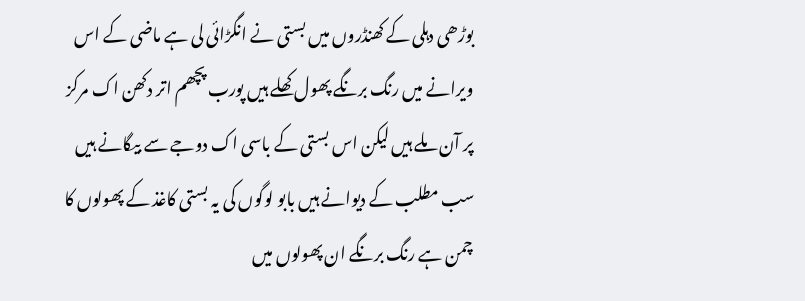بوڑھی دہلی کے کھنڈروں میں بستی نے انگڑائی لی ہے ماضی کے اس ویرانے میں رنگ برنگے پھول کھلے ہیں پورب پچھم اتر دکھن اک مرکز پر آن ملے ہیں لیکن اس بستی کے باسی اک دوجے سے بیگانے ہیں سب مطلب کے دیوانے ہیں بابو لوگوں کی یہ بستی کاغذ کے پھولوں کا چمن ہے رنگ برنگے ان پھولوں میں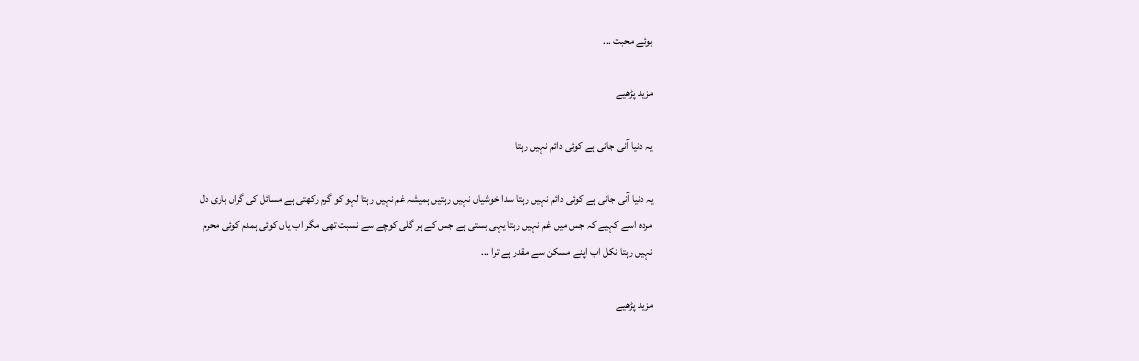بوئے محبت ...

مزید پڑھیے

یہ دنیا آنی جانی ہے کوئی دائم نہیں رہتا

یہ دنیا آنی جانی ہے کوئی دائم نہیں رہتا سدا خوشیاں نہیں رہتیں ہمیشہ غم نہیں رہتا لہو کو گرم رکھتی ہے مسائل کی گراں باری دل مردہ اسے کہیے کہ جس میں غم نہیں رہتا یہی بستی ہے جس کے ہر گلی کوچے سے نسبت تھی مگر اب یاں کوئی ہمدم کوئی محرم نہیں رہتا نکل اب اپنے مسکن سے مقدر ہے ترا ...

مزید پڑھیے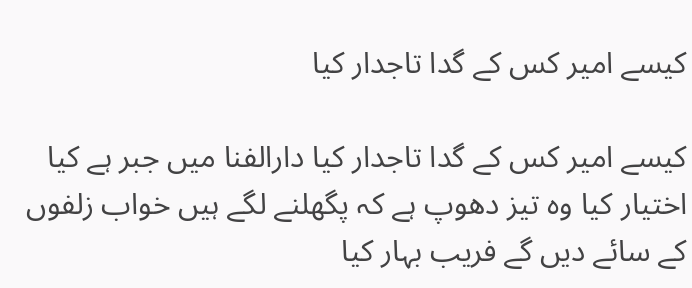کیسے امیر کس کے گدا تاجدار کیا

کیسے امیر کس کے گدا تاجدار کیا دارالفنا میں جبر ہے کیا اختیار کیا وہ تیز دھوپ ہے کہ پگھلنے لگے ہیں خواب زلفوں کے سائے دیں گے فریب بہار کیا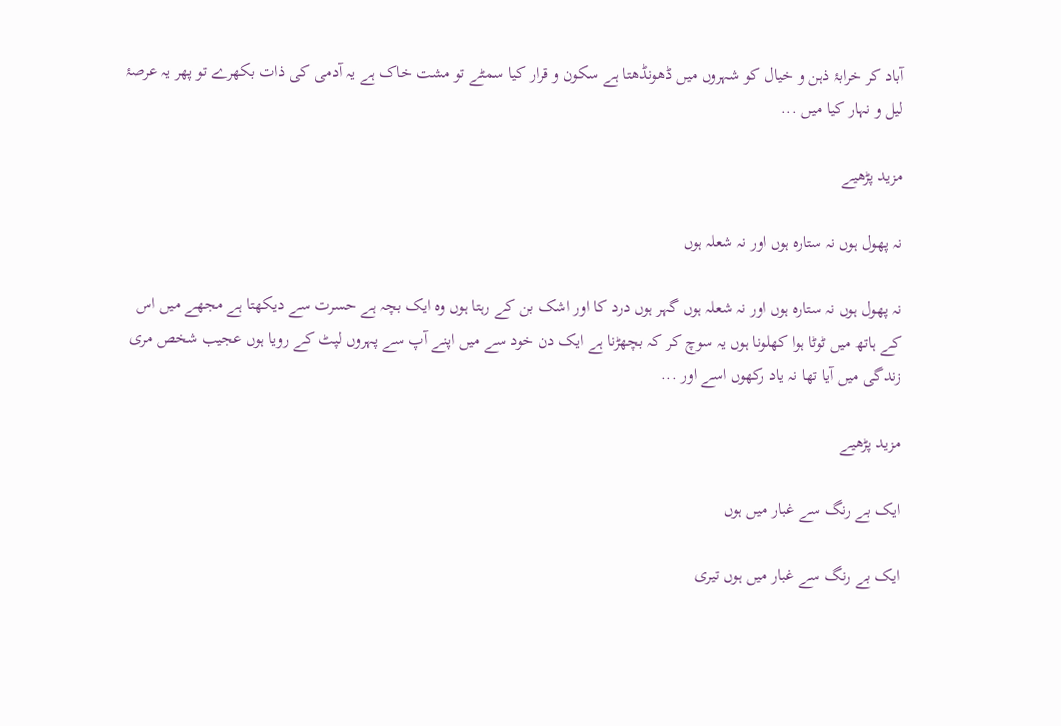آباد کر خرابۂ ذہن و خیال کو شہروں میں ڈھونڈھتا ہے سکون و قرار کیا سمٹے تو مشت خاک ہے یہ آدمی کی ذات بکھرے تو پھر یہ عرصۂ لیل و نہار کیا میں ...

مزید پڑھیے

نہ پھول ہوں نہ ستارہ ہوں اور نہ شعلہ ہوں

نہ پھول ہوں نہ ستارہ ہوں اور نہ شعلہ ہوں گہر ہوں درد کا اور اشک بن کے رہتا ہوں وہ ایک بچہ ہے حسرت سے دیکھتا ہے مجھے میں اس کے ہاتھ میں ٹوٹا ہوا کھلونا ہوں یہ سوچ کر کہ بچھڑنا ہے ایک دن خود سے میں اپنے آپ سے پہروں لپٹ کے رویا ہوں عجیب شخص مری زندگی میں آیا تھا نہ یاد رکھوں اسے اور ...

مزید پڑھیے

ایک بے رنگ سے غبار میں ہوں

ایک بے رنگ سے غبار میں ہوں تیری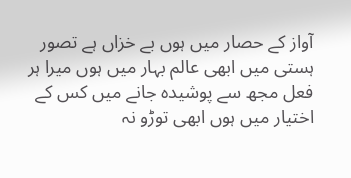آواز کے حصار میں ہوں بے خزاں ہے تصور ہستی میں ابھی عالم‌ بہار میں ہوں میرا ہر فعل مجھ سے پوشیدہ جانے میں کس کے اختیار میں ہوں ابھی توڑو نہ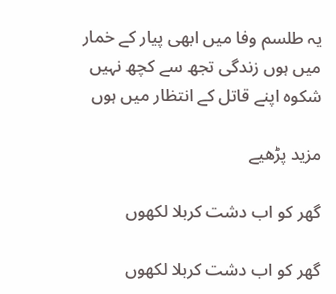یہ طلسم‌ وفا میں ابھی پیار کے خمار میں ہوں زندگی تجھ سے کچھ نہیں شکوہ اپنے قاتل کے انتظار میں ہوں

مزید پڑھیے

گھر کو اب دشت کربلا لکھوں

گھر کو اب دشت کربلا لکھوں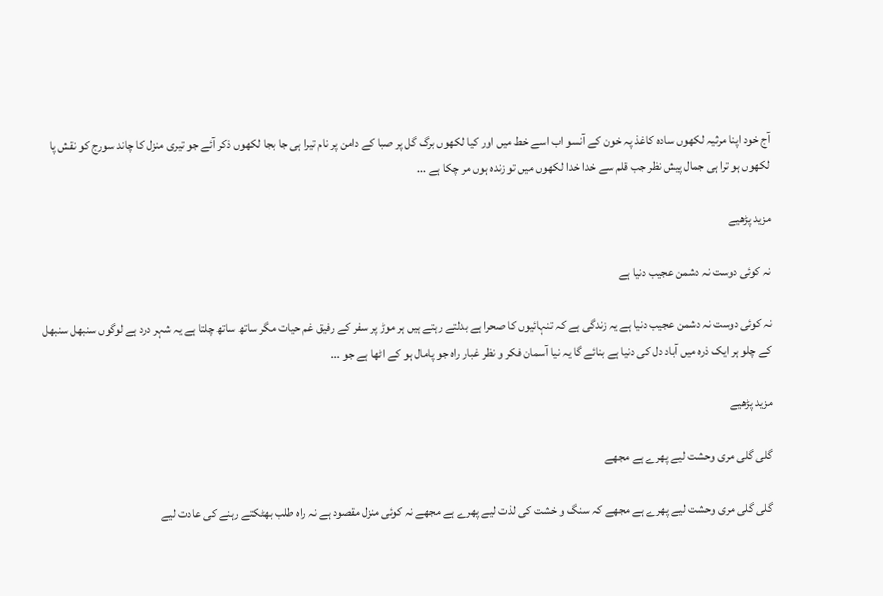آج خود اپنا مرثیہ لکھوں سادہ کاغذ پہ خون کے آنسو اب اسے خط میں اور کیا لکھوں برگ گل پر صبا کے دامن پر نام تیرا ہی جا بجا لکھوں ذکر آئے جو تیری منزل کا چاند سورج کو نقش پا لکھوں ہو ترا ہی جمال پیش نظر جب قلم سے خدا خدا لکھوں میں تو زندہ ہوں مر چکا ہے ...

مزید پڑھیے

نہ کوئی دوست نہ دشمن عجیب دنیا ہے

نہ کوئی دوست نہ دشمن عجیب دنیا ہے یہ زندگی ہے کہ تنہائیوں کا صحرا ہے بدلتے رہتے ہیں ہر موڑ پر سفر کے رفیق غم حیات مگر ساتھ ساتھ چلتا ہے یہ شہر درد ہے لوگوں سنبھل سنبھل کے چلو ہر ایک ذرہ میں آباد دل کی دنیا ہے بنائے گا یہ نیا آسمان فکر و نظر غبار راہ جو پامال ہو کے اٹھا ہے جو ...

مزید پڑھیے

گلی گلی مری وحشت لیے پھرے ہے مجھے

گلی گلی مری وحشت لیے پھرے ہے مجھے کہ سنگ و خشت کی لذت لیے پھرے ہے مجھے نہ کوئی منزل مقصود ہے نہ راہ طلب بھٹکتے رہنے کی عادت لیے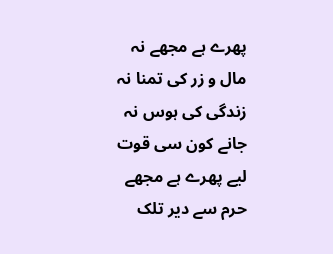پھرے ہے مجھے نہ مال و زر کی تمنا نہ زندگی کی ہوس نہ جانے کون سی قوت لیے پھرے ہے مجھے حرم سے دیر تلک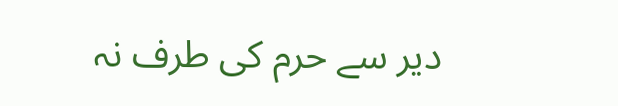دیر سے حرم کی طرف نہ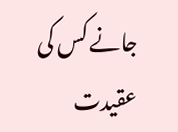جانے کس کی عقیدت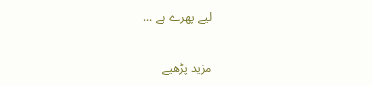لیے پھرے ہے ...

مزید پڑھیے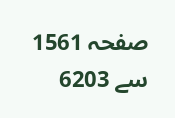صفحہ 1561 سے 6203